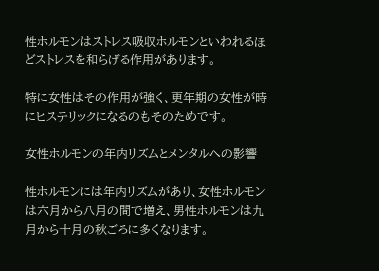性ホルモンはストレス吸収ホルモンといわれるほどストレスを和らげる作用があります。

特に女性はその作用が強く、更年期の女性が時にヒステリックになるのもそのためです。

女性ホルモンの年内リズムとメンタルへの影響

性ホルモンには年内リズムがあり、女性ホルモンは六月から八月の間で増え、男性ホルモンは九月から十月の秋ごろに多くなります。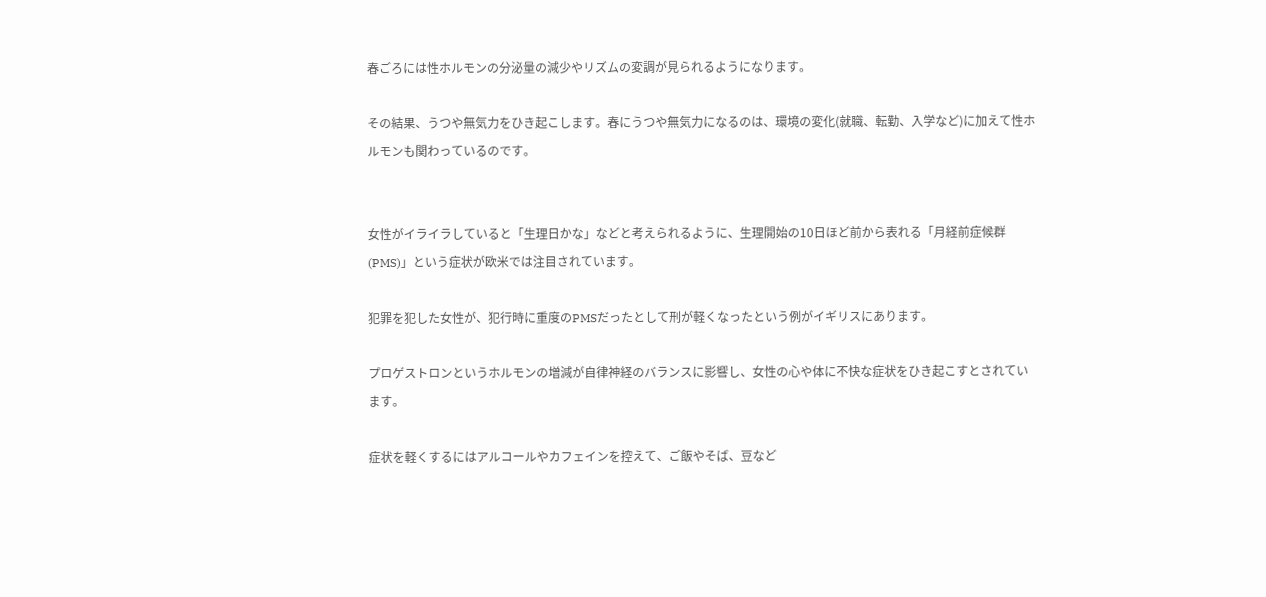春ごろには性ホルモンの分泌量の減少やリズムの変調が見られるようになります。

その結果、うつや無気力をひき起こします。春にうつや無気力になるのは、環境の変化(就職、転勤、入学など)に加えて性ホルモンも関わっているのです。


女性がイライラしていると「生理日かな」などと考えられるように、生理開始の10日ほど前から表れる「月経前症候群(PMS)」という症状が欧米では注目されています。

犯罪を犯した女性が、犯行時に重度のPMSだったとして刑が軽くなったという例がイギリスにあります。

プロゲストロンというホルモンの増減が自律神経のバランスに影響し、女性の心や体に不快な症状をひき起こすとされています。

症状を軽くするにはアルコールやカフェインを控えて、ご飯やそば、豆など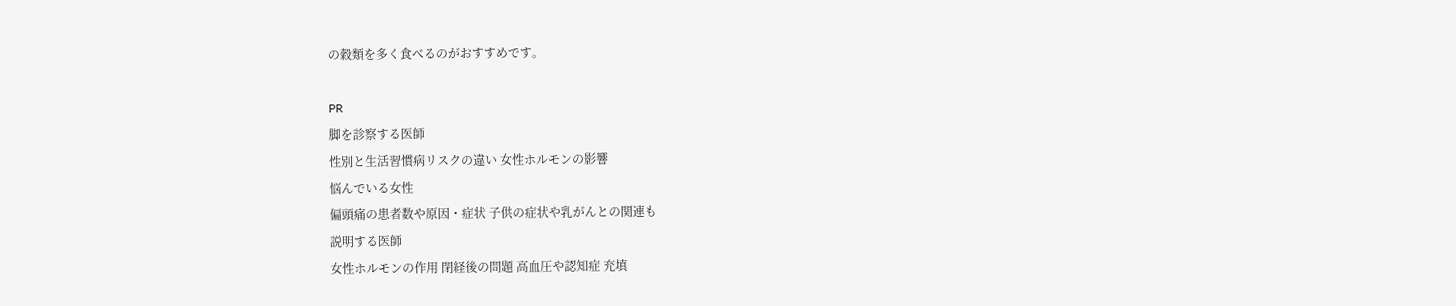の穀類を多く食べるのがおすすめです。

PR
脚を診察する医師
性別と生活習慣病リスクの違い 女性ホルモンの影響
悩んでいる女性
偏頭痛の患者数や原因・症状 子供の症状や乳がんとの関連も
説明する医師
女性ホルモンの作用 閉経後の問題 高血圧や認知症 充填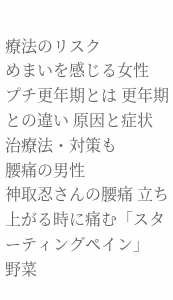療法のリスク
めまいを感じる女性
プチ更年期とは 更年期との違い 原因と症状 治療法・対策も
腰痛の男性
神取忍さんの腰痛 立ち上がる時に痛む「スターティングペイン」
野菜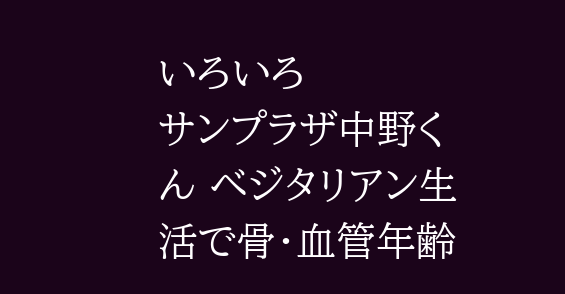いろいろ
サンプラザ中野くん ベジタリアン生活で骨・血管年齢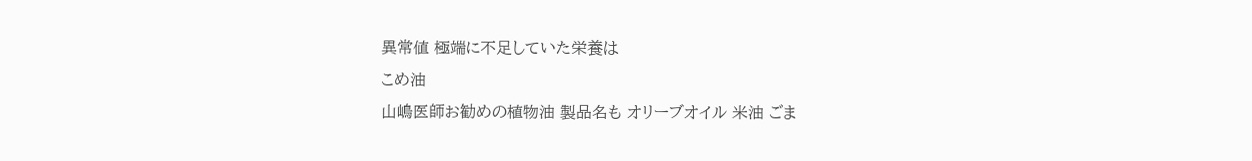異常値 極端に不足していた栄養は
こめ油
山嶋医師お勧めの植物油 製品名も オリーブオイル 米油 ごま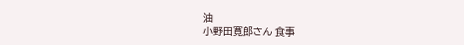油
小野田寛郎さん 食事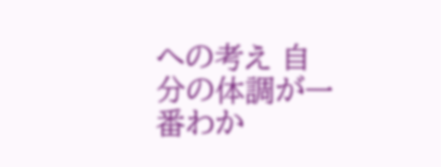への考え 自分の体調が一番わか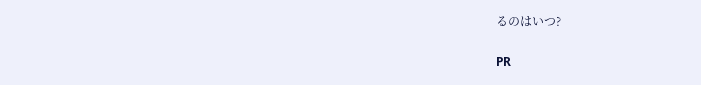るのはいつ?

PR